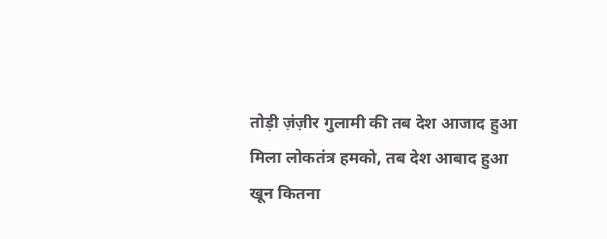तोड़ी ज़ंज़ीर गुलामी की तब देश आजाद हुआ
मिला लोकतंत्र हमको, तब देश आबाद हुआ
खून कितना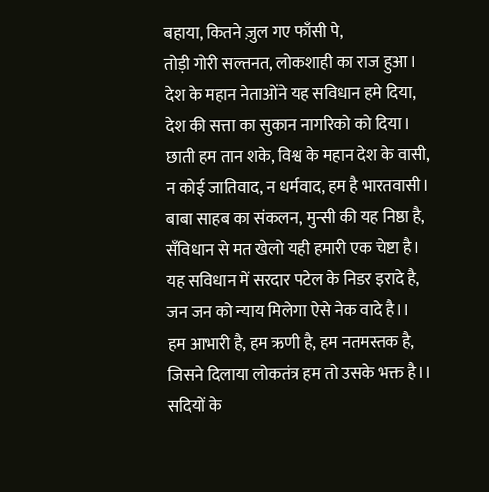बहाया, कितने ज़ुल गए फाँसी पे,
तोड़ी गोरी सल्तनत, लोकशाही का राज हुआ।
देश के महान नेताओंने यह सविधान हमे दिया,
देश की सत्ता का सुकान नागरिको को दिया।
छाती हम तान शके, विश्व के महान देश के वासी,
न कोई जातिवाद, न धर्मवाद, हम है भारतवासी।
बाबा साहब का संकलन, मुन्सी की यह निष्ठा है,
सँविधान से मत खेलो यही हमारी एक चेष्टा है।
यह सविधान में सरदार पटेल के निडर इरादे है,
जन जन को न्याय मिलेगा ऐसे नेक वादे है।।
हम आभारी है, हम ऋणी है, हम नतमस्तक है,
जिसने दिलाया लोकतंत्र हम तो उसके भक्त है।।
सदियों के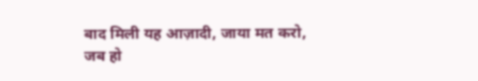बाद मिली यह आज़ादी, जाया मत करो,
जब हो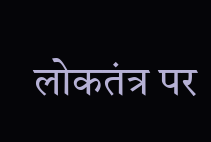लोकतंत्र पर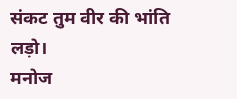संकट तुम वीर की भांति लड़ो।
मनोज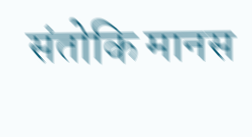संतोकि मानस